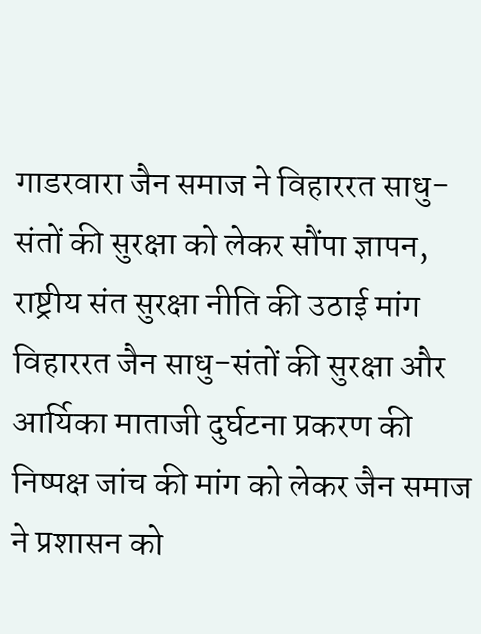गाडरवारा जैन समाज ने विहाररत साधु-संतों की सुरक्षा को लेकर सौंपा ज्ञापन, राष्ट्रीय संत सुरक्षा नीति की उठाई मांग
विहाररत जैन साधु-संतों की सुरक्षा और आर्यिका माताजी दुर्घटना प्रकरण की निष्पक्ष जांच की मांग को लेकर जैन समाज ने प्रशासन को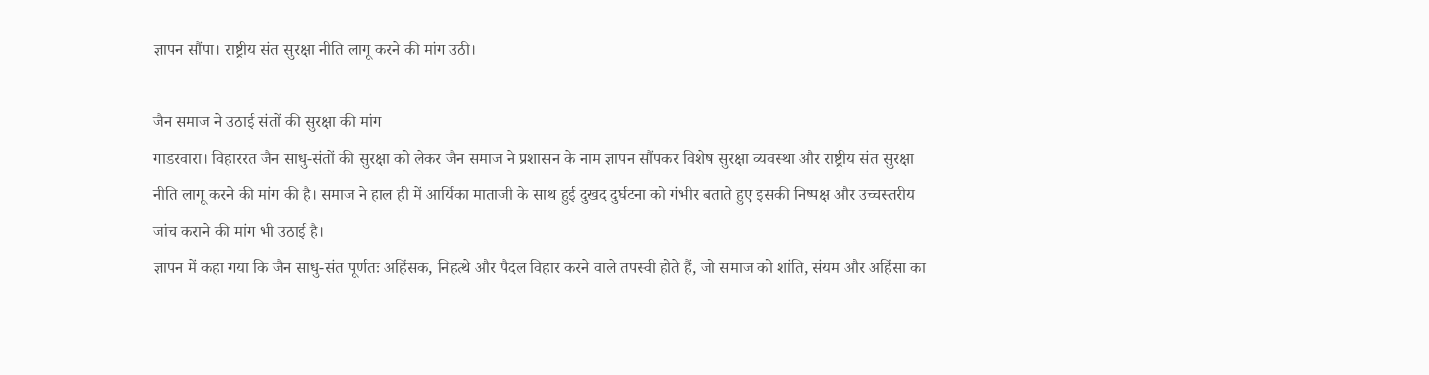ज्ञापन सौंपा। राष्ट्रीय संत सुरक्षा नीति लागू करने की मांग उठी।

जैन समाज ने उठाई संतों की सुरक्षा की मांग
गाडरवारा। विहाररत जैन साधु-संतों की सुरक्षा को लेकर जैन समाज ने प्रशासन के नाम ज्ञापन सौंपकर विशेष सुरक्षा व्यवस्था और राष्ट्रीय संत सुरक्षा नीति लागू करने की मांग की है। समाज ने हाल ही में आर्यिका माताजी के साथ हुई दुखद दुर्घटना को गंभीर बताते हुए इसकी निष्पक्ष और उच्चस्तरीय जांच कराने की मांग भी उठाई है।
ज्ञापन में कहा गया कि जैन साधु-संत पूर्णतः अहिंसक, निहत्थे और पैदल विहार करने वाले तपस्वी होते हैं, जो समाज को शांति, संयम और अहिंसा का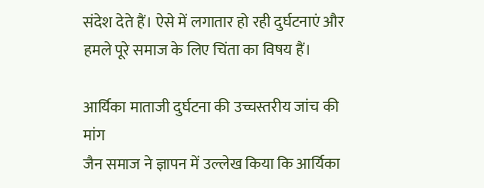संदेश देते हैं। ऐसे में लगातार हो रही दुर्घटनाएं और हमले पूरे समाज के लिए चिंता का विषय हैं।

आर्यिका माताजी दुर्घटना की उच्चस्तरीय जांच की मांग
जैन समाज ने ज्ञापन में उल्लेख किया कि आर्यिका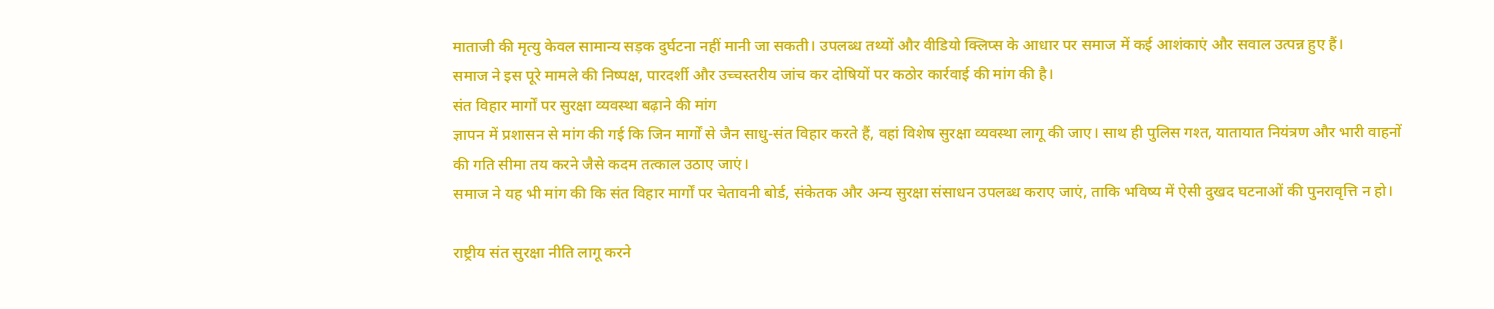माताजी की मृत्यु केवल सामान्य सड़क दुर्घटना नहीं मानी जा सकती। उपलब्ध तथ्यों और वीडियो क्लिप्स के आधार पर समाज में कई आशंकाएं और सवाल उत्पन्न हुए हैं।
समाज ने इस पूरे मामले की निष्पक्ष, पारदर्शी और उच्चस्तरीय जांच कर दोषियों पर कठोर कार्रवाई की मांग की है।
संत विहार मार्गों पर सुरक्षा व्यवस्था बढ़ाने की मांग
ज्ञापन में प्रशासन से मांग की गई कि जिन मार्गों से जैन साधु-संत विहार करते हैं, वहां विशेष सुरक्षा व्यवस्था लागू की जाए। साथ ही पुलिस गश्त, यातायात नियंत्रण और भारी वाहनों की गति सीमा तय करने जैसे कदम तत्काल उठाए जाएं।
समाज ने यह भी मांग की कि संत विहार मार्गों पर चेतावनी बोर्ड, संकेतक और अन्य सुरक्षा संसाधन उपलब्ध कराए जाएं, ताकि भविष्य में ऐसी दुखद घटनाओं की पुनरावृत्ति न हो।

राष्ट्रीय संत सुरक्षा नीति लागू करने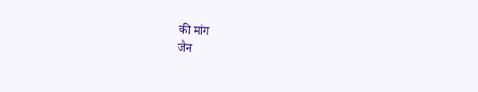की मांग
जैन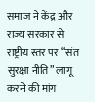समाज ने केंद्र और राज्य सरकार से राष्ट्रीय स्तर पर “संत सुरक्षा नीति” लागू करने की मांग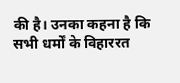की है। उनका कहना है कि सभी धर्मों के विहाररत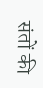संतों की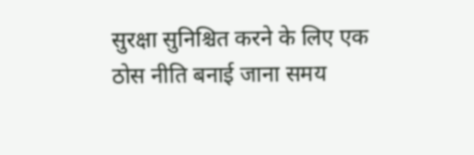सुरक्षा सुनिश्चित करने के लिए एक ठोस नीति बनाई जाना समय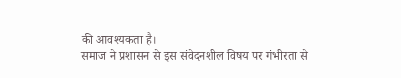की आवश्यकता है।
समाज ने प्रशासन से इस संवेदनशील विषय पर गंभीरता से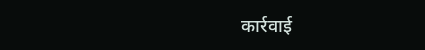कार्रवाई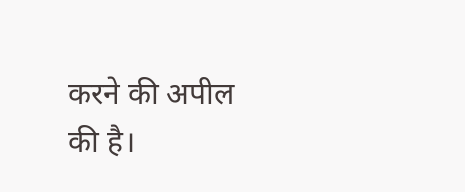करने की अपील की है।